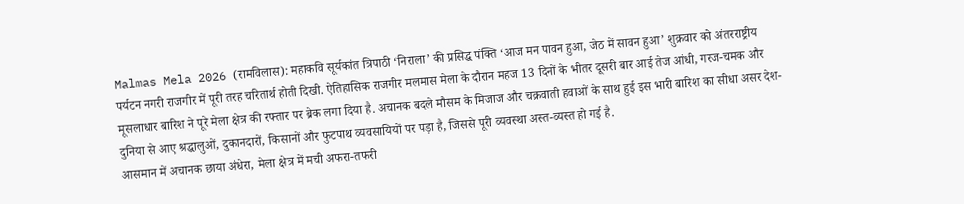Malmas Mela 2026 (रामविलास): महाकवि सूर्यकांत त्रिपाठी ‘निराला’ की प्रसिद्ध पंक्ति ‘आज मन पावन हुआ, जेठ में सावन हुआ’ शुक्रवार को अंतरराष्ट्रीय पर्यटन नगरी राजगीर में पूरी तरह चरितार्थ होती दिखी. ऐतिहासिक राजगीर मलमास मेला के दौरान महज 13 दिनों के भीतर दूसरी बार आई तेज आंधी, गरज-चमक और मूसलाधार बारिश ने पूरे मेला क्षेत्र की रफ्तार पर ब्रेक लगा दिया है. अचानक बदले मौसम के मिजाज और चक्रवाती हवाओं के साथ हुई इस भारी बारिश का सीधा असर देश-दुनिया से आए श्रद्धालुओं, दुकानदारों, किसानों और फुटपाथ व्यवसायियों पर पड़ा है, जिससे पूरी व्यवस्था अस्त-व्यस्त हो गई है.
आसमान में अचानक छाया अंधेरा, मेला क्षेत्र में मची अफरा-तफरी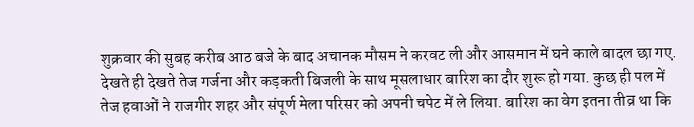शुक्रवार की सुबह करीब आठ बजे के बाद अचानक मौसम ने करवट ली और आसमान में घने काले बादल छा गए. देखते ही देखते तेज गर्जना और कड़कती बिजली के साथ मूसलाधार बारिश का दौर शुरू हो गया. कुछ ही पल में तेज हवाओं ने राजगीर शहर और संपूर्ण मेला परिसर को अपनी चपेट में ले लिया. बारिश का वेग इतना तीव्र था कि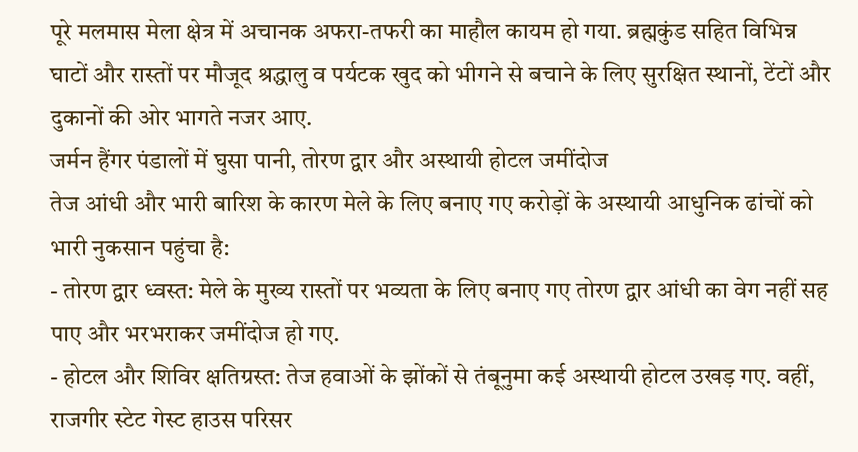पूरे मलमास मेला क्षेत्र में अचानक अफरा-तफरी का माहौल कायम हो गया. ब्रह्मकुंड सहित विभिन्न घाटों और रास्तों पर मौजूद श्रद्धालु व पर्यटक खुद को भीगने से बचाने के लिए सुरक्षित स्थानों, टेंटों और दुकानों की ओर भागते नजर आए.
जर्मन हैंगर पंडालों में घुसा पानी, तोरण द्वार और अस्थायी होटल जमींदोज
तेज आंधी और भारी बारिश के कारण मेले के लिए बनाए गए करोड़ों के अस्थायी आधुनिक ढांचों को भारी नुकसान पहुंचा है:
- तोरण द्वार ध्वस्त: मेले के मुख्य रास्तों पर भव्यता के लिए बनाए गए तोरण द्वार आंधी का वेग नहीं सह पाए और भरभराकर जमींदोज हो गए.
- होटल और शिविर क्षतिग्रस्त: तेज हवाओं के झोंकों से तंबूनुमा कई अस्थायी होटल उखड़ गए. वहीं, राजगीर स्टेट गेस्ट हाउस परिसर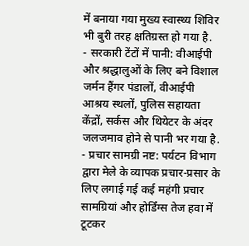में बनाया गया मुख्य स्वास्थ्य शिविर भी बुरी तरह क्षतिग्रस्त हो गया है.
- सरकारी टेंटों में पानी: वीआईपी और श्रद्धालुओं के लिए बने विशाल जर्मन हैंगर पंडालों, वीआईपी आश्रय स्थलों, पुलिस सहायता केंद्रों, सर्कस और थियेटर के अंदर जलजमाव होने से पानी भर गया है.
- प्रचार सामग्री नष्ट: पर्यटन विभाग द्वारा मेले के व्यापक प्रचार-प्रसार के लिए लगाई गई कई महंगी प्रचार सामग्रियां और होर्डिंग्स तेज हवा में टूटकर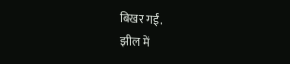बिखर गईं.
झील में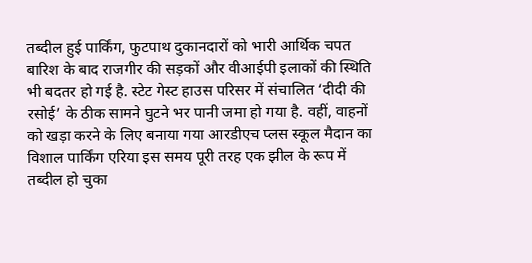तब्दील हुई पार्किंग, फुटपाथ दुकानदारों को भारी आर्थिक चपत
बारिश के बाद राजगीर की सड़कों और वीआईपी इलाकों की स्थिति भी बदतर हो गई है. स्टेट गेस्ट हाउस परिसर में संचालित ‘दीदी की रसोई’ के ठीक सामने घुटने भर पानी जमा हो गया है. वहीं, वाहनों को खड़ा करने के लिए बनाया गया आरडीएच प्लस स्कूल मैदान का विशाल पार्किंग एरिया इस समय पूरी तरह एक झील के रूप में तब्दील हो चुका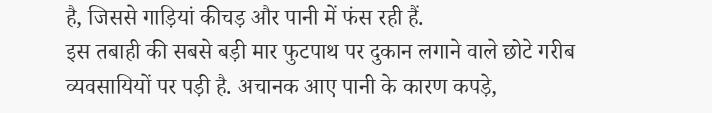है, जिससे गाड़ियां कीचड़ और पानी में फंस रही हैं.
इस तबाही की सबसे बड़ी मार फुटपाथ पर दुकान लगाने वाले छोटे गरीब व्यवसायियों पर पड़ी है. अचानक आए पानी के कारण कपड़े,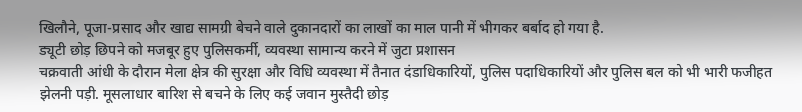खिलौने, पूजा-प्रसाद और खाद्य सामग्री बेचने वाले दुकानदारों का लाखों का माल पानी में भीगकर बर्बाद हो गया है.
ड्यूटी छोड़ छिपने को मजबूर हुए पुलिसकर्मी, व्यवस्था सामान्य करने में जुटा प्रशासन
चक्रवाती आंधी के दौरान मेला क्षेत्र की सुरक्षा और विधि व्यवस्था में तैनात दंडाधिकारियों, पुलिस पदाधिकारियों और पुलिस बल को भी भारी फजीहत झेलनी पड़ी. मूसलाधार बारिश से बचने के लिए कई जवान मुस्तैदी छोड़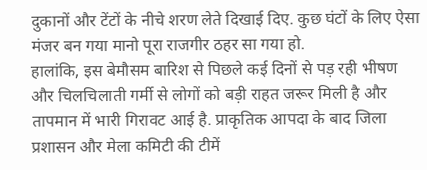दुकानों और टेंटों के नीचे शरण लेते दिखाई दिए. कुछ घंटों के लिए ऐसा मंजर बन गया मानो पूरा राजगीर ठहर सा गया हो.
हालांकि, इस बेमौसम बारिश से पिछले कई दिनों से पड़ रही भीषण और चिलचिलाती गर्मी से लोगों को बड़ी राहत जरूर मिली है और तापमान में भारी गिरावट आई है. प्राकृतिक आपदा के बाद जिला प्रशासन और मेला कमिटी की टीमें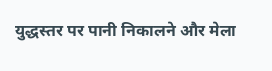युद्धस्तर पर पानी निकालने और मेला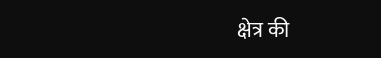क्षेत्र की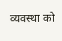व्यवस्था को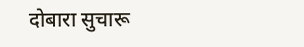दोबारा सुचारू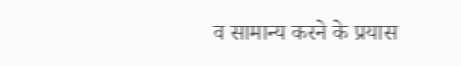व सामान्य करने के प्रयास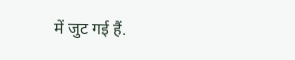में जुट गई हैं.